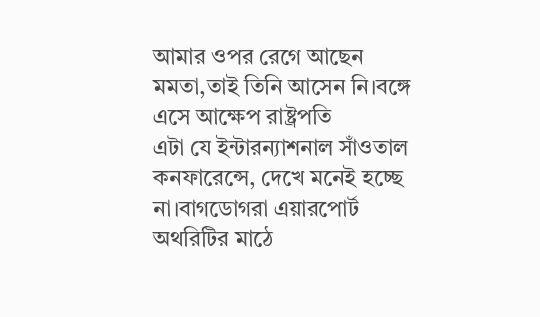আমার ওপর রেগে আছেন মমতা,তাই তিনি আসেন নি।বঙ্গে এসে আক্ষেপ রাষ্ট্রপতি
এটা যে ইন্টারন্যাশনাল সাঁওতাল কনফারেন্সে, দেখে মনেই হচ্ছে না।বাগডোগরা এয়ারপোর্ট অথরিটির মাঠে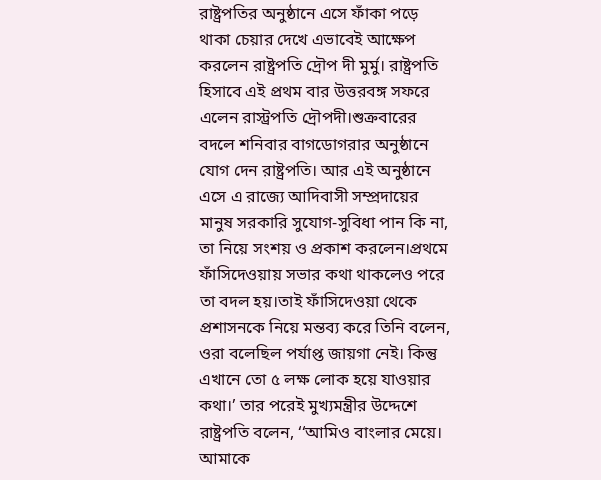রাষ্ট্রপতির অনুষ্ঠানে এসে ফাঁকা পড়ে থাকা চেয়ার দেখে এভাবেই আক্ষেপ করলেন রাষ্ট্রপতি দ্রৌপ দী মুর্মু। রাষ্ট্রপতি হিসাবে এই প্রথম বার উত্তরবঙ্গ সফরে এলেন রাস্ট্রপতি দ্রৌপদী।শুক্রবারের বদলে শনিবার বাগডোগরার অনুষ্ঠানে যোগ দেন রাষ্ট্রপতি। আর এই অনুষ্ঠানে এসে এ রাজ্যে আদিবাসী সম্প্রদায়ের মানুষ সরকারি সুযোগ-সুবিধা পান কি না, তা নিয়ে সংশয় ও প্রকাশ করলেন।প্রথমে ফাঁসিদেওয়ায় সভার কথা থাকলেও পরে তা বদল হয়।তাই ফাঁসিদেওয়া থেকে প্রশাসনকে নিয়ে মন্তব্য করে তিনি বলেন, ওরা বলেছিল পর্যাপ্ত জায়গা নেই। কিন্তু এখানে তো ৫ লক্ষ লোক হয়ে যাওয়ার কথা।’ তার পরেই মুখ্যমন্ত্রীর উদ্দেশে রাষ্ট্রপতি বলেন, ‘‘আমিও বাংলার মেয়ে। আমাকে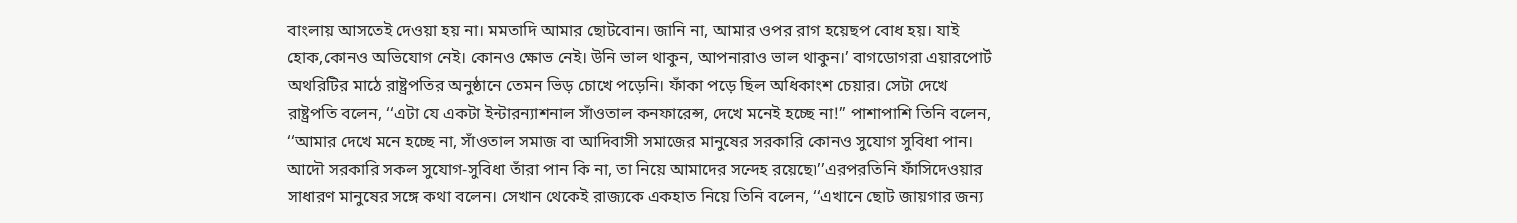বাংলায় আসতেই দেওয়া হয় না। মমতাদি আমার ছোটবোন। জানি না, আমার ওপর রাগ হয়েছপ বোধ হয়। যাই হোক,কোনও অভিযোগ নেই। কোনও ক্ষোভ নেই। উনি ভাল থাকুন, আপনারাও ভাল থাকুন।’ বাগডোগরা এয়ারপোর্ট অথরিটির মাঠে রাষ্ট্রপতির অনুষ্ঠানে তেমন ভিড় চোখে পড়েনি। ফাঁকা পড়ে ছিল অধিকাংশ চেয়ার। সেটা দেখে রাষ্ট্রপতি বলেন, ‘‘এটা যে একটা ইন্টারন্যাশনাল সাঁওতাল কনফারেন্স, দেখে মনেই হচ্ছে না!’’ পাশাপাশি তিনি বলেন, ‘‘আমার দেখে মনে হচ্ছে না, সাঁওতাল সমাজ বা আদিবাসী সমাজের মানুষের সরকারি কোনও সুযোগ সুবিধা পান। আদৌ সরকারি সকল সুযোগ-সুবিধা তাঁরা পান কি না, তা নিয়ে আমাদের সন্দেহ রয়েছে৷’’এরপরতিনি ফাঁসিদেওয়ার সাধারণ মানুষের সঙ্গে কথা বলেন। সেখান থেকেই রাজ্যকে একহাত নিয়ে তিনি বলেন, ‘‘এখানে ছোট জায়গার জন্য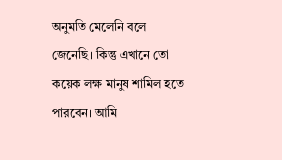অনুমতি মেলেনি বলে জেনেছি। কিন্তু এখানে তো কয়েক লক্ষ মানুষ শামিল হতে পারবেন। আমি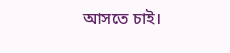আসতে চাই।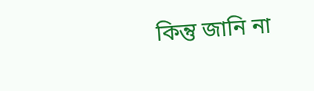কিন্তু জানি না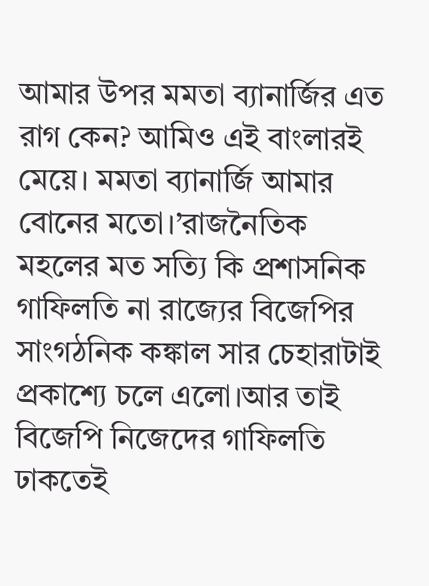আমার উপর মমতা ব্যানার্জির এত রাগ কেন? আমিও এই বাংলারই মেয়ে। মমতা ব্যানার্জি আমার বোনের মতো।’রাজনৈতিক মহলের মত সত্যি কি প্রশাসনিক গাফিলতি না রাজ্যের বিজেপির সাংগঠনিক কঙ্কাল সার চেহারাটাই প্রকাশ্যে চলে এলো।আর তাই বিজেপি নিজেদের গাফিলতি ঢাকতেই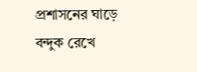প্রশাসনের ঘাড়ে বন্দুক রেখে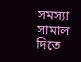সমস্যা সামাল দিতে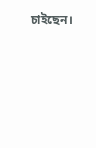চাইছেন।